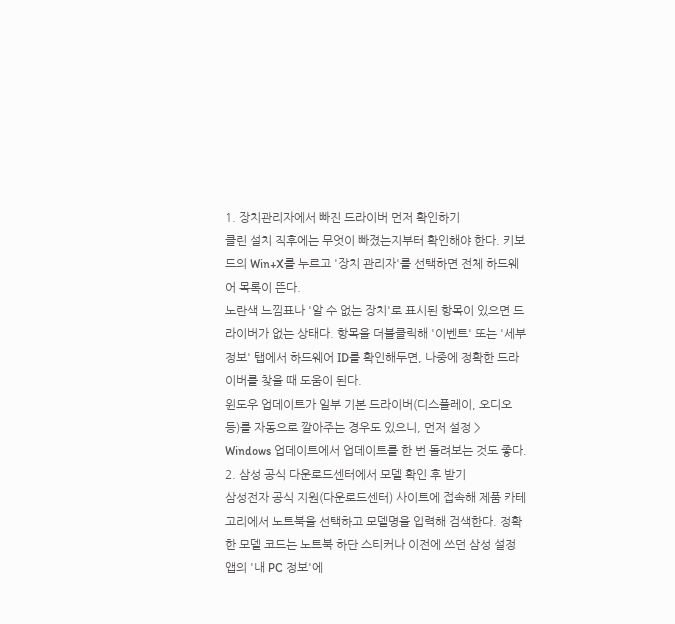1. 장치관리자에서 빠진 드라이버 먼저 확인하기
클린 설치 직후에는 무엇이 빠졌는지부터 확인해야 한다. 키보드의 Win+X를 누르고 '장치 관리자'를 선택하면 전체 하드웨어 목록이 뜬다.
노란색 느낌표나 '알 수 없는 장치'로 표시된 항목이 있으면 드라이버가 없는 상태다. 항목을 더블클릭해 '이벤트' 또는 '세부 정보' 탭에서 하드웨어 ID를 확인해두면, 나중에 정확한 드라이버를 찾을 때 도움이 된다.
윈도우 업데이트가 일부 기본 드라이버(디스플레이, 오디오 등)를 자동으로 깔아주는 경우도 있으니, 먼저 설정 > Windows 업데이트에서 업데이트를 한 번 돌려보는 것도 좋다.
2. 삼성 공식 다운로드센터에서 모델 확인 후 받기
삼성전자 공식 지원(다운로드센터) 사이트에 접속해 제품 카테고리에서 노트북을 선택하고 모델명을 입력해 검색한다. 정확한 모델 코드는 노트북 하단 스티커나 이전에 쓰던 삼성 설정 앱의 '내 PC 정보'에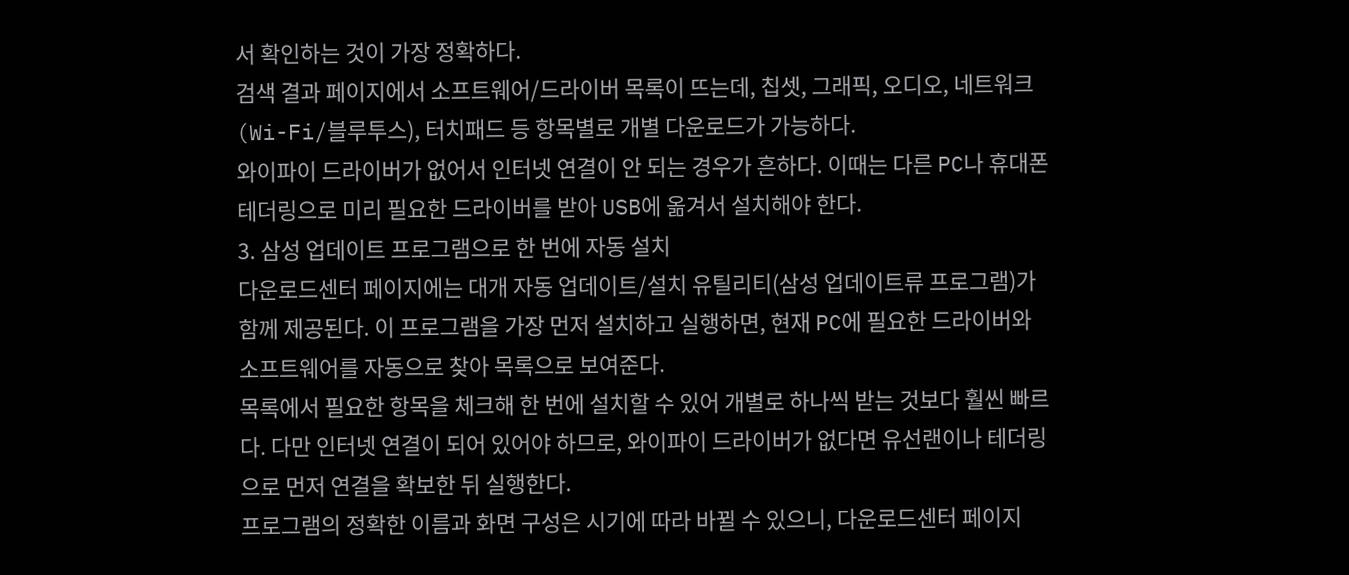서 확인하는 것이 가장 정확하다.
검색 결과 페이지에서 소프트웨어/드라이버 목록이 뜨는데, 칩셋, 그래픽, 오디오, 네트워크(Wi-Fi/블루투스), 터치패드 등 항목별로 개별 다운로드가 가능하다.
와이파이 드라이버가 없어서 인터넷 연결이 안 되는 경우가 흔하다. 이때는 다른 PC나 휴대폰 테더링으로 미리 필요한 드라이버를 받아 USB에 옮겨서 설치해야 한다.
3. 삼성 업데이트 프로그램으로 한 번에 자동 설치
다운로드센터 페이지에는 대개 자동 업데이트/설치 유틸리티(삼성 업데이트류 프로그램)가 함께 제공된다. 이 프로그램을 가장 먼저 설치하고 실행하면, 현재 PC에 필요한 드라이버와 소프트웨어를 자동으로 찾아 목록으로 보여준다.
목록에서 필요한 항목을 체크해 한 번에 설치할 수 있어 개별로 하나씩 받는 것보다 훨씬 빠르다. 다만 인터넷 연결이 되어 있어야 하므로, 와이파이 드라이버가 없다면 유선랜이나 테더링으로 먼저 연결을 확보한 뒤 실행한다.
프로그램의 정확한 이름과 화면 구성은 시기에 따라 바뀔 수 있으니, 다운로드센터 페이지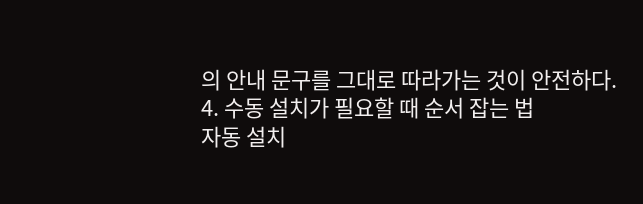의 안내 문구를 그대로 따라가는 것이 안전하다.
4. 수동 설치가 필요할 때 순서 잡는 법
자동 설치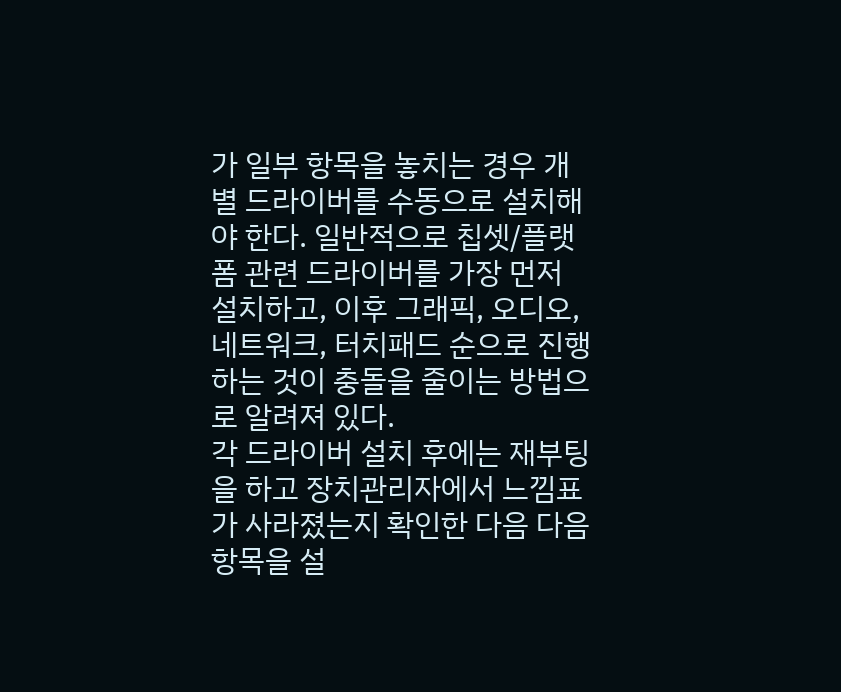가 일부 항목을 놓치는 경우 개별 드라이버를 수동으로 설치해야 한다. 일반적으로 칩셋/플랫폼 관련 드라이버를 가장 먼저 설치하고, 이후 그래픽, 오디오, 네트워크, 터치패드 순으로 진행하는 것이 충돌을 줄이는 방법으로 알려져 있다.
각 드라이버 설치 후에는 재부팅을 하고 장치관리자에서 느낌표가 사라졌는지 확인한 다음 다음 항목을 설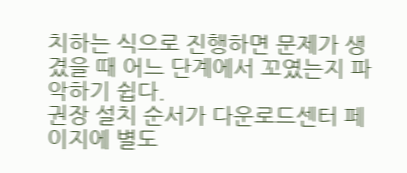치하는 식으로 진행하면 문제가 생겼을 때 어느 단계에서 꼬였는지 파악하기 쉽다.
권장 설치 순서가 다운로드센터 페이지에 별도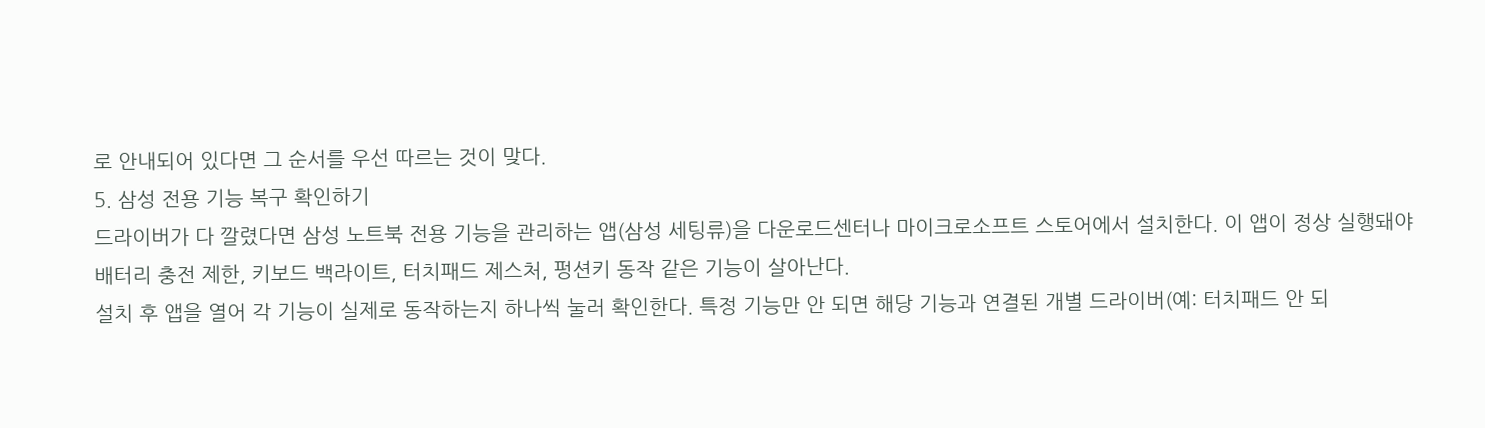로 안내되어 있다면 그 순서를 우선 따르는 것이 맞다.
5. 삼성 전용 기능 복구 확인하기
드라이버가 다 깔렸다면 삼성 노트북 전용 기능을 관리하는 앱(삼성 세팅류)을 다운로드센터나 마이크로소프트 스토어에서 설치한다. 이 앱이 정상 실행돼야 배터리 충전 제한, 키보드 백라이트, 터치패드 제스처, 펑션키 동작 같은 기능이 살아난다.
설치 후 앱을 열어 각 기능이 실제로 동작하는지 하나씩 눌러 확인한다. 특정 기능만 안 되면 해당 기능과 연결된 개별 드라이버(예: 터치패드 안 되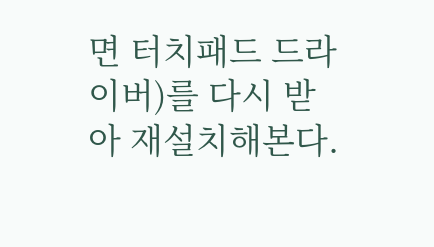면 터치패드 드라이버)를 다시 받아 재설치해본다.